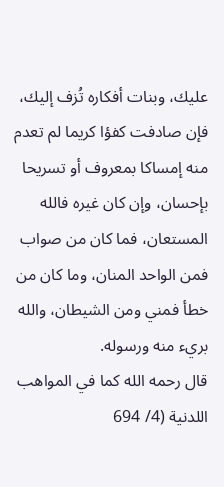عليك، وبنات أفكاره تُزف إليك، فإن صادفت كفؤا كريما لم تعدم منه إمساكا بمعروف أو تسريحا بإحسان، وإن كان غيره فالله المستعان، فما كان من صواب فمن الواحد المنان، وما كان من خطأ فمني ومن الشيطان، والله بريء منه ورسوله.
قال رحمه الله كما في المواهب اللدنية (4/ 694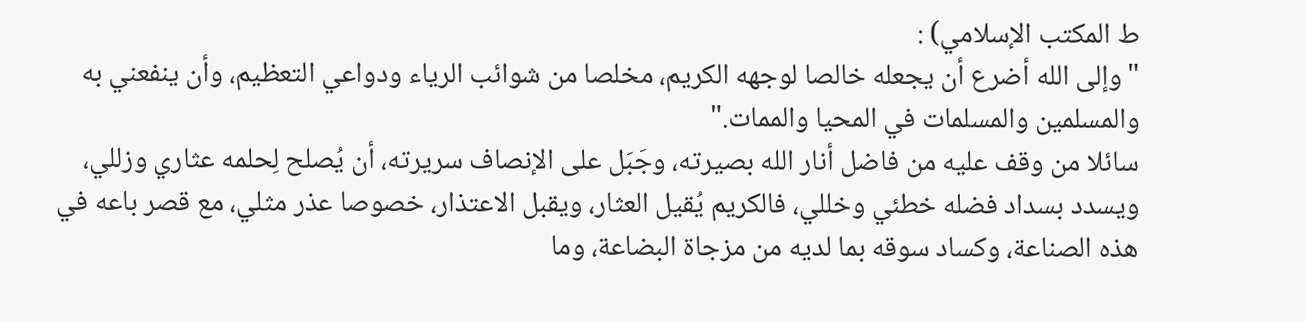ط المكتب الإسلامي) :
"وإلى الله أضرع أن يجعله خالصا لوجهه الكريم، مخلصا من شوائب الرياء ودواعي التعظيم، وأن ينفعني به والمسلمين والمسلمات في المحيا والممات."
سائلا من وقف عليه من فاضل أنار الله بصيرته، وجَبَل على الإنصاف سريرته، أن يُصلح لِحلمه عثاري وزللي، ويسدد بسداد فضله خطئي وخللي، فالكريم يُقيل العثار، ويقبل الاعتذار، خصوصا عذر مثلي، مع قصر باعه في هذه الصناعة، وكساد سوقه بما لديه من مزجاة البضاعة، وما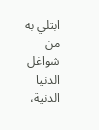ابتلي به من شواغل الدنيا الدنية،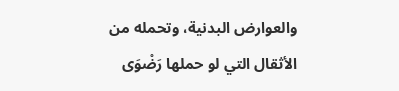والعوارض البدنية، وتحمله من الأثقال التي لو حملها رَضْوَى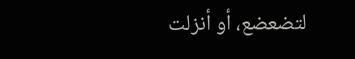لتضعضع، أو أنزلت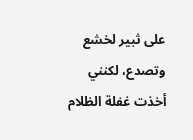على ثبير لخشع وتصدع، لكنني أخذت غفلة الظلام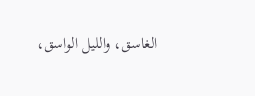الغاسق، والليل الواسق،